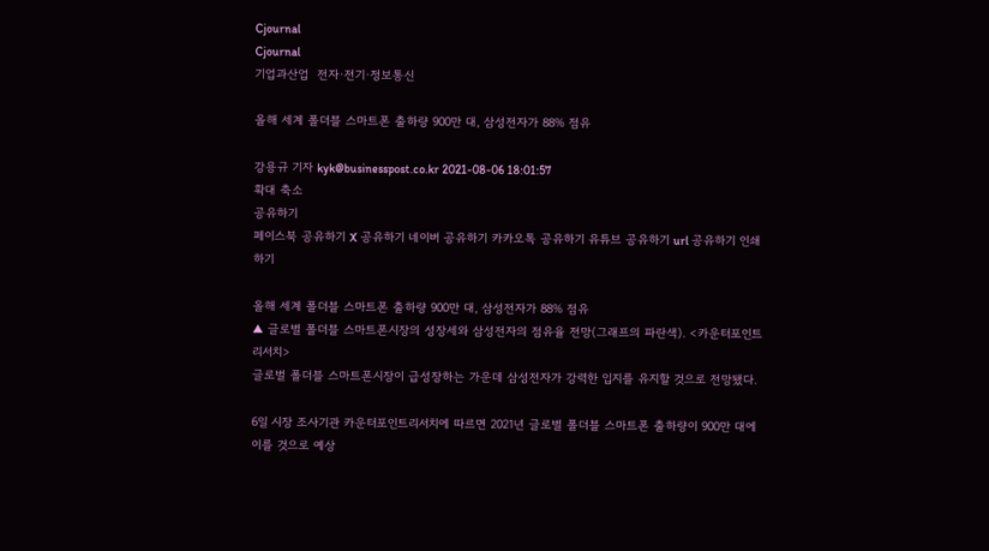Cjournal
Cjournal
기업과산업  전자·전기·정보통신

올해 세계 폴더블 스마트폰 출하량 900만 대, 삼성전자가 88% 점유

강용규 기자 kyk@businesspost.co.kr 2021-08-06 18:01:57
확대 축소
공유하기
페이스북 공유하기 X 공유하기 네이버 공유하기 카카오톡 공유하기 유튜브 공유하기 url 공유하기 인쇄하기

올해 세계 폴더블 스마트폰 출하량 900만 대, 삼성전자가 88% 점유
▲ 글로벌 폴더블 스마트폰시장의 성장세와 삼성전자의 점유율 전망(그래프의 파란색). <카운터포인트리서치>
글로벌 폴더블 스마트폰시장이 급성장하는 가운데 삼성전자가 강력한 입지를 유지할 것으로 전망됐다.

6일 시장 조사기관 카운터포인트리서치에 따르면 2021년 글로벌 폴더블 스마트폰 출하량이 900만 대에 이를 것으로 예상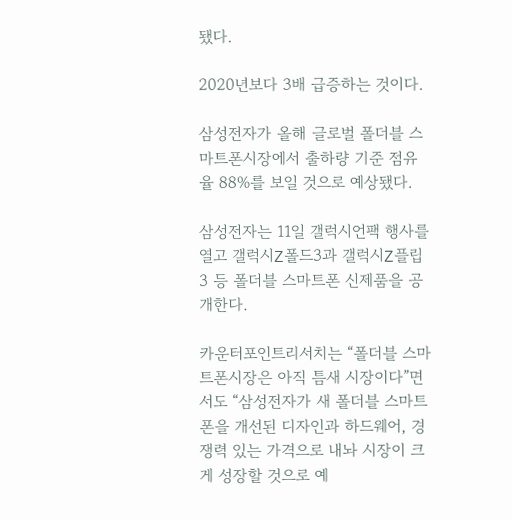됐다.

2020년보다 3배 급증하는 것이다.

삼성전자가 올해 글로벌 폴더블 스마트폰시장에서 출하량 기준 점유율 88%를 보일 것으로 예상됐다.

삼성전자는 11일 갤럭시언팩 행사를 열고 갤럭시Z폴드3과 갤럭시Z플립3 등 폴더블 스마트폰 신제품을 공개한다.

카운터포인트리서치는 “폴더블 스마트폰시장은 아직 틈새 시장이다”면서도 “삼성전자가 새 폴더블 스마트폰을 개선된 디자인과 하드웨어, 경쟁력 있는 가격으로 내놔 시장이 크게 성장할 것으로 예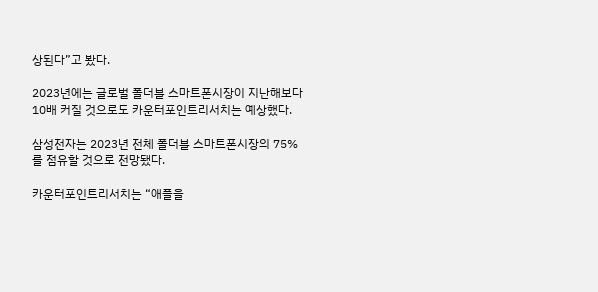상된다”고 봤다.

2023년에는 글로벌 폴더블 스마트폰시장이 지난해보다 10배 커질 것으로도 카운터포인트리서치는 예상했다.

삼성전자는 2023년 전체 폴더블 스마트폰시장의 75%를 점유할 것으로 전망됐다.

카운터포인트리서치는 “애플을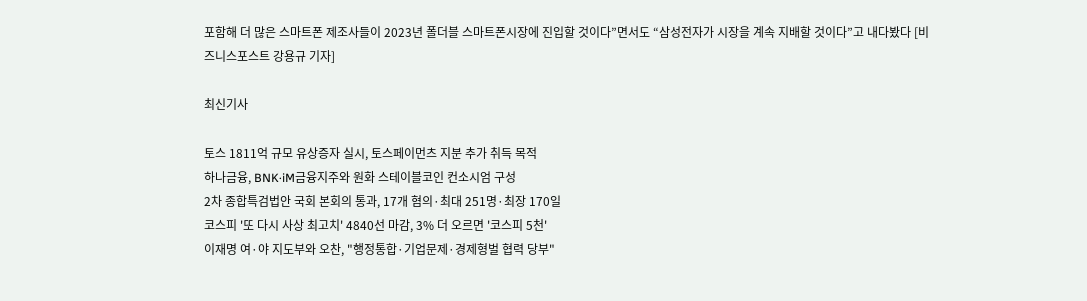포함해 더 많은 스마트폰 제조사들이 2023년 폴더블 스마트폰시장에 진입할 것이다”면서도 “삼성전자가 시장을 계속 지배할 것이다”고 내다봤다 [비즈니스포스트 강용규 기자]

최신기사

토스 1811억 규모 유상증자 실시, 토스페이먼츠 지분 추가 취득 목적
하나금융, BNK·iM금융지주와 원화 스테이블코인 컨소시엄 구성
2차 종합특검법안 국회 본회의 통과, 17개 혐의·최대 251명·최장 170일
코스피 '또 다시 사상 최고치' 4840선 마감, 3% 더 오르면 '코스피 5천'
이재명 여·야 지도부와 오찬, "행정통합·기업문제·경제형벌 협력 당부"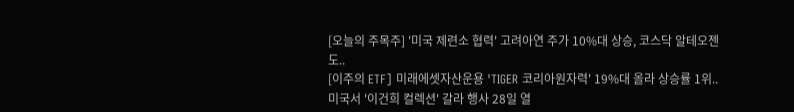[오늘의 주목주] '미국 제련소 협력' 고려아연 주가 10%대 상승, 코스닥 알테오젠도..
[이주의 ETF] 미래에셋자산운용 'TIGER 코리아원자력' 19%대 올라 상승률 1위..
미국서 '이건희 컬렉션' 갈라 행사 28일 열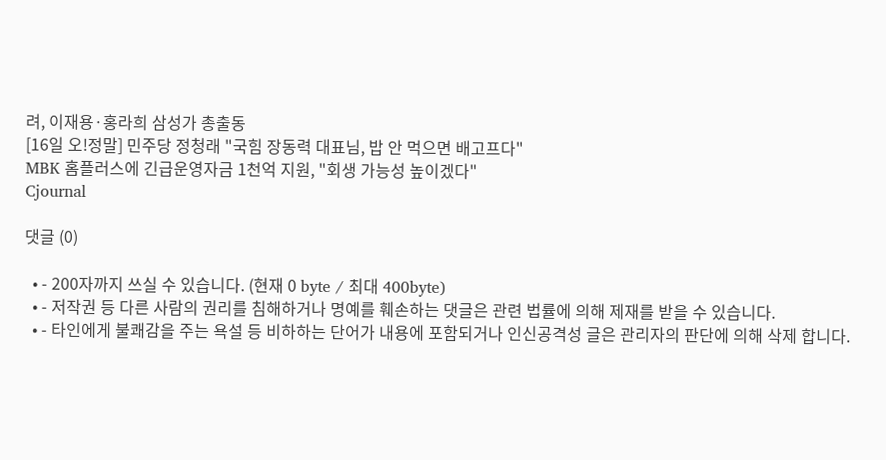려, 이재용·홍라희 삼성가 총출동
[16일 오!정말] 민주당 정청래 "국힘 장동력 대표님, 밥 안 먹으면 배고프다"
MBK 홈플러스에 긴급운영자금 1천억 지원, "회생 가능성 높이겠다"
Cjournal

댓글 (0)

  • - 200자까지 쓰실 수 있습니다. (현재 0 byte / 최대 400byte)
  • - 저작권 등 다른 사람의 권리를 침해하거나 명예를 훼손하는 댓글은 관련 법률에 의해 제재를 받을 수 있습니다.
  • - 타인에게 불쾌감을 주는 욕설 등 비하하는 단어가 내용에 포함되거나 인신공격성 글은 관리자의 판단에 의해 삭제 합니다.